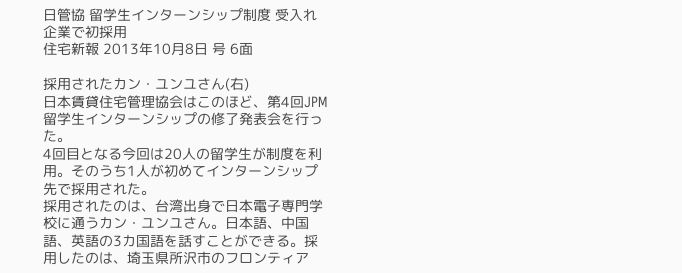日管協 留学生インターンシップ制度 受入れ企業で初採用
住宅新報 2013年10月8日 号 6面

採用されたカン・ユンユさん(右)
日本賃貸住宅管理協会はこのほど、第4回JPM留学生インターンシップの修了発表会を行った。
4回目となる今回は20人の留学生が制度を利用。そのうち1人が初めてインターンシップ先で採用された。
採用されたのは、台湾出身で日本電子専門学校に通うカン・ユンユさん。日本語、中国語、英語の3カ国語を話すことができる。採用したのは、埼玉県所沢市のフロンティア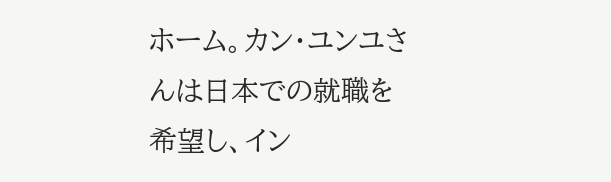ホーム。カン・ユンユさんは日本での就職を希望し、イン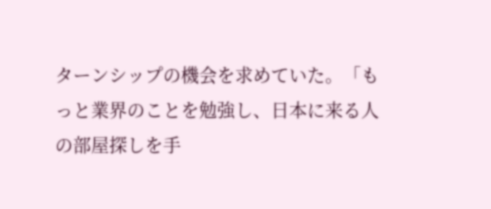ターンシップの機会を求めていた。「もっと業界のことを勉強し、日本に来る人の部屋探しを手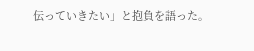伝っていきたい」と抱負を語った。